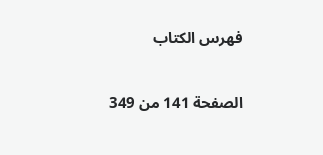فهرس الكتاب

الصفحة 141 من 349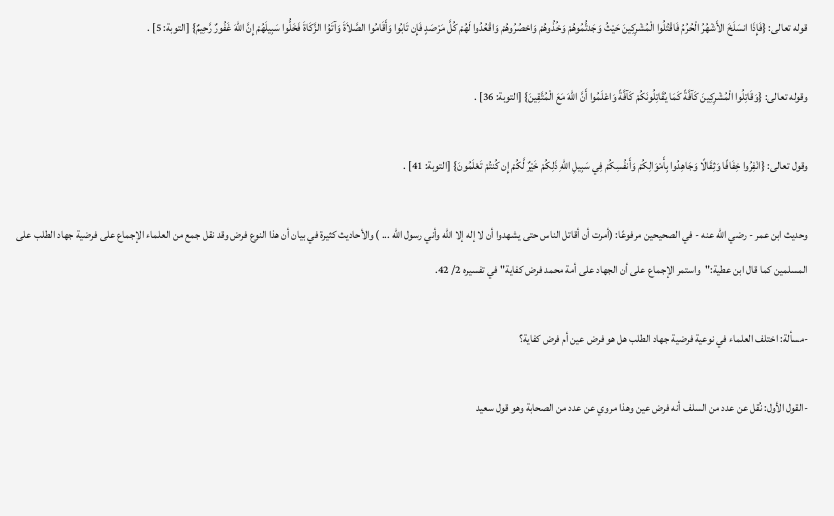قوله تعالى: {فَإِذَا انسَلَخَ الأَشْهُرُ الْحُرُمُ فَاقْتُلُوا الْمُشْرِكِينَ حَيْثُ وَجَدتُّمُوهُمْ وَخُذُوهُمْ وَاحْصُرُوهُمْ وَاقْعُدُوا لَهُمْ كُلَّ مَرْصَدٍ فَإِن تَابُوا وَأَقَامُوا الصَّلاَةَ وَآتَوُا الزَّكَاةَ فَخَلُّوا سَبِيلَهُمْ إِنَّ اللّهَ غَفُورٌ رَّحِيمٌ} [التوبة: 5] .

وقوله تعالى: {وَقَاتِلُوا الْمُشْرِكِينَ كَآفَّةً كَمَا يُقَاتِلُونَكُمْ كَآفَّةً وَاعْلَمُوا أَنَّ اللّهَ مَعَ الْمُتَّقِينَ} [التوبة: 36] .

وقول تعالى: {انْفِرُوا خِفَافًا وَثِقَالًا وَجَاهِدُوا بِأَمْوَالِكُمْ وَأَنفُسِكُمْ فِي سَبِيلِ اللّهِ ذَلِكُمْ خَيْرٌ لَّكُمْ إِن كُنتُمْ تَعْلَمُونَ} [التوبة: 41] .

وحديث ابن عمر - رضي الله عنه - في الصحيحين مرفوعًا: (أمرت أن أقاتل الناس حتى يشهدوا أن لا إله إلا الله وأني رسول الله ... ) والأحاديث كثيرة في بيان أن هذا النوع فرض وقد نقل جمع من العلماء الإجماع على فرضية جهاد الطلب على المسلمين كما قال ابن عطية:"واستمر الإجماع على أن الجهاد على أمة محمد فرض كفاية"في تفسيره 2/ 42.

-مسألة: اختلف العلماء في نوعية فرضية جهاد الطلب هل هو فرض عين أم فرض كفاية؟

-القول الأول: نُقل عن عدد من السلف أنه فرض عين وهذا مروي عن عدد من الصحابة وهو قول سعيد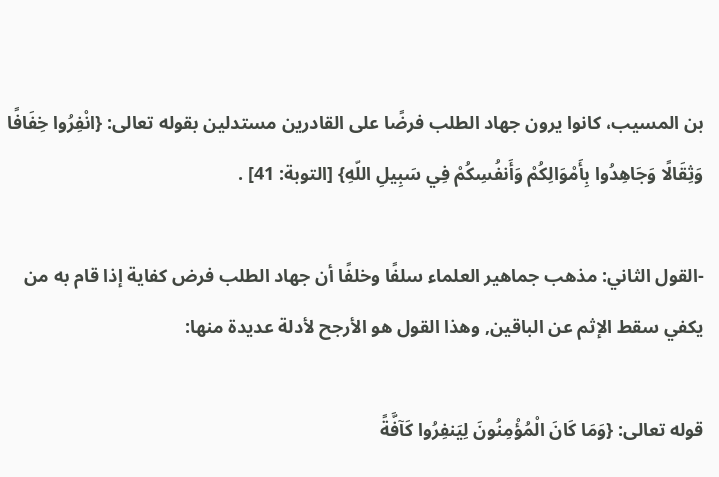بن المسيب، كانوا يرون جهاد الطلب فرضًا على القادرين مستدلين بقوله تعالى: {انْفِرُوا خِفَافًا وَثِقَالًا وَجَاهِدُوا بِأَمْوَالِكُمْ وَأَنفُسِكُمْ فِي سَبِيلِ اللّهِ} [التوبة: 41] .

-القول الثاني: مذهب جماهير العلماء سلفًا وخلفًا أن جهاد الطلب فرض كفاية إذا قام به من يكفي سقط الإثم عن الباقين, وهذا القول هو الأرجح لأدلة عديدة منها:

قوله تعالى: {وَمَا كَانَ الْمُؤْمِنُونَ لِيَنفِرُوا كَآفَّةً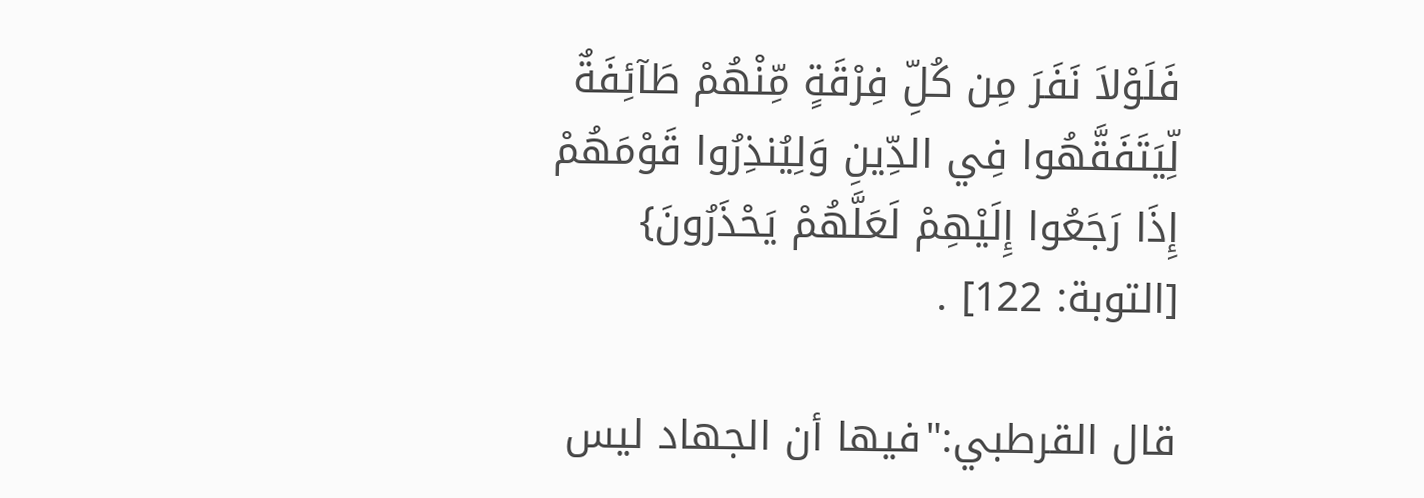فَلَوْلاَ نَفَرَ مِن كُلِّ فِرْقَةٍ مِّنْهُمْ طَآئِفَةٌ لِّيَتَفَقَّهُوا فِي الدِّينِ وَلِيُنذِرُوا قَوْمَهُمْ إِذَا رَجَعُوا إِلَيْهِمْ لَعَلَّهُمْ يَحْذَرُونَ} [التوبة: 122] .

قال القرطبي:"فيها أن الجهاد ليس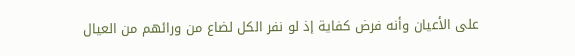على الأعيان وأنه فرض كفاية إذ لو نفر الكل لضاع من ورائهم من العيال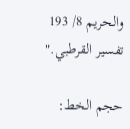والحريم 8/ 193 تفسير القرطبي."

حجم الخط: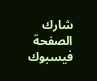شارك الصفحة
فيسبوك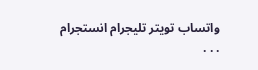واتساب تويتر تليجرام انستجرام
. . .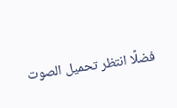فضلًا انتظر تحميل الصوت